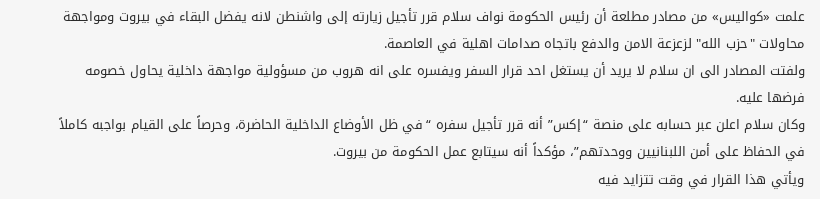علمت «كواليس» من مصادر مطلعة أن رئيس الحكومة نواف سلام قرر تأجيل زيارته إلى واشنطن لانه يفضل البقاء في بيروت ومواجهة محاولات "حزب الله" لزعزعة الامن والدفع باتجاه صدامات اهلية في العاصمة.
ولفتت المصادر الى ان سلام لا يريد أن يستغل احد قرار السفر ويفسره على انه هروب من مسؤولية مواجهة داخلية يحاول خصومه فرضها عليه.
وكان سلام اعلن عبر حسابه على منصة “إكس” أنه قرر تأجيل سفره “في ظل الأوضاع الداخلية الحاضرة، وحرصاً على القيام بواجبه كاملاً في الحفاظ على أمن اللبنانيين ووحدتهم”، مؤكداً أنه سيتابع عمل الحكومة من بيروت.
ويأتي هذا القرار في وقت تتزايد فيه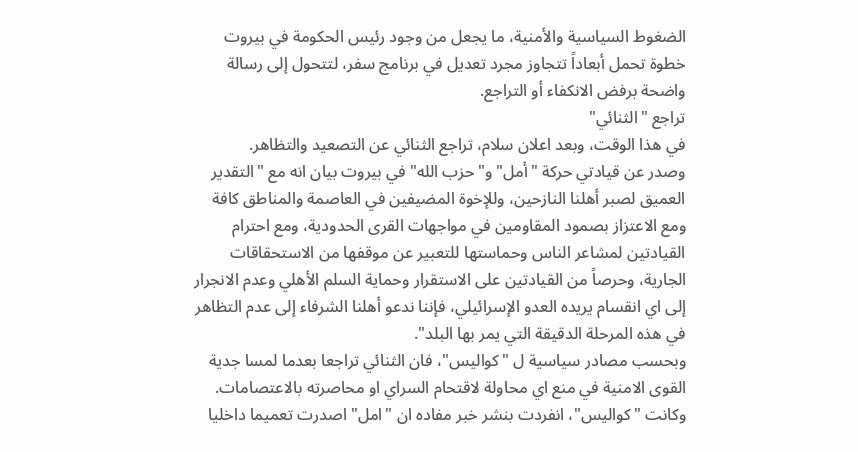الضغوط السياسية والأمنية، ما يجعل من وجود رئيس الحكومة في بيروت خطوة تحمل أبعاداً تتجاوز مجرد تعديل في برنامج سفر، لتتحول إلى رسالة واضحة برفض الانكفاء أو التراجع.
تراجع "الثنائي"
في هذا الوقت، وبعد اعلان سلام، تراجع الثنائي عن التصعيد والتظاهر.
وصدر عن قيادتي حركة "أمل" و"حزب الله" في بيروت بيان انه مع "التقدير العميق لصبر أهلنا النازحين، وللإخوة المضيفين في العاصمة والمناطق كافة ومع الاعتزاز بصمود المقاومين في مواجهات القرى الحدودية، ومع احترام القيادتين لمشاعر الناس وحماستها للتعبير عن موقفها من الاستحقاقات الجارية، وحرصاً من القيادتين على الاستقرار وحماية السلم الأهلي وعدم الانجرار إلى اي انقسام يريده العدو الإسرائيلي، فإننا ندعو أهلنا الشرفاء إلى عدم التظاهر في هذه المرحلة الدقيقة التي يمر بها البلد".
وبحسب مصادر سياسية ل "كواليس"، فان الثنائي تراجعا بعدما لمسا جدية القوى الامنية في منع اي محاولة لاقتحام السراي او محاصرته بالاعتصامات.
وكانت "كواليس"، انفردت بنشر خبر مفاده ان "امل" اصدرت تعميما داخليا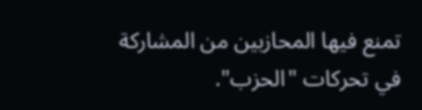تمنع فيها المحازبين من المشاركة في تحركات "الحزب".